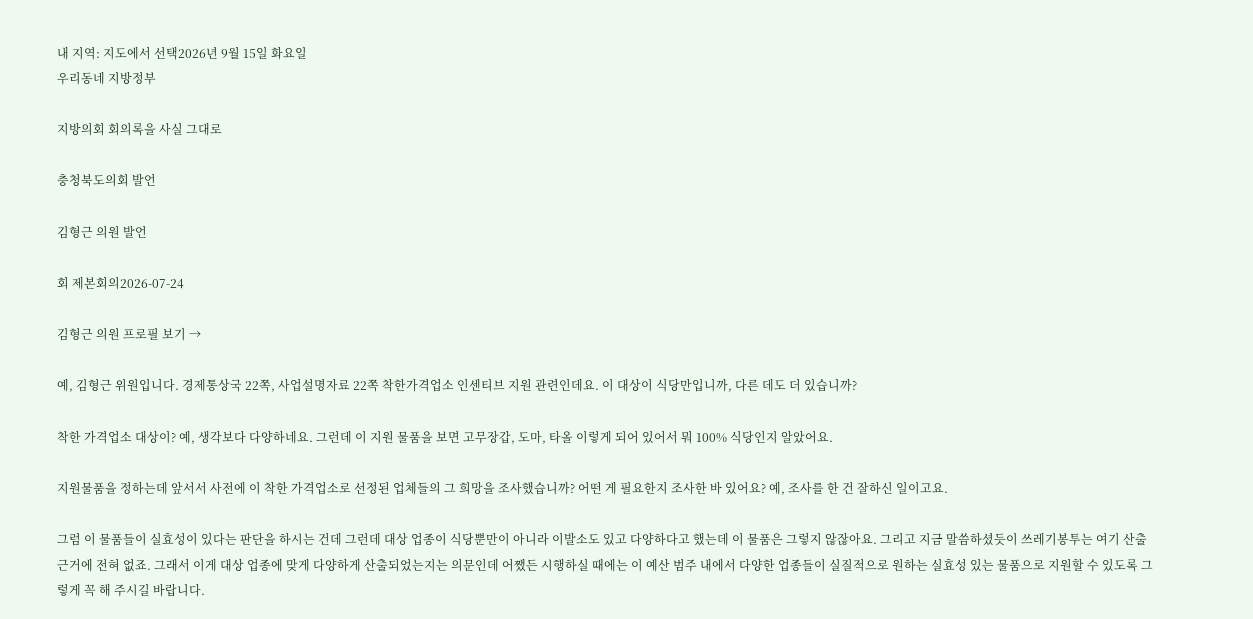내 지역: 지도에서 선택2026년 9월 15일 화요일
우리동네 지방정부

지방의회 회의록을 사실 그대로

충청북도의회 발언

김형근 의원 발언

회 제본회의2026-07-24

김형근 의원 프로필 보기 →

예, 김형근 위원입니다. 경제통상국 22쪽, 사업설명자료 22쪽 착한가격업소 인센티브 지원 관련인데요. 이 대상이 식당만입니까, 다른 데도 더 있습니까?

착한 가격업소 대상이? 예, 생각보다 다양하네요. 그런데 이 지원 물품을 보면 고무장갑, 도마, 타올 이렇게 되어 있어서 뭐 100% 식당인지 알았어요.

지원물품을 정하는데 앞서서 사전에 이 착한 가격업소로 선정된 업체들의 그 희망을 조사했습니까? 어떤 게 필요한지 조사한 바 있어요? 예, 조사를 한 건 잘하신 일이고요.

그럼 이 물품들이 실효성이 있다는 판단을 하시는 건데 그런데 대상 업종이 식당뿐만이 아니라 이발소도 있고 다양하다고 했는데 이 물품은 그렇지 않잖아요. 그리고 지금 말씀하셨듯이 쓰레기봉투는 여기 산출근거에 전혀 없죠. 그래서 이게 대상 업종에 맞게 다양하게 산출되었는지는 의문인데 어쨌든 시행하실 때에는 이 예산 범주 내에서 다양한 업종들이 실질적으로 원하는 실효성 있는 물품으로 지원할 수 있도록 그렇게 꼭 해 주시길 바랍니다.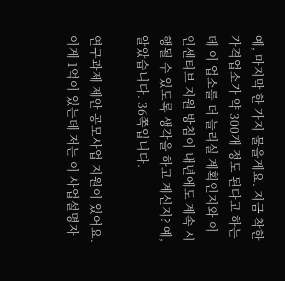예, 마지막 한 가지 물을게요. 지금 착한 가격업소가 약 300개 정도 된다고 하는데 이 업소를 더 늘리실 계획인지와 이 인센티브 지원 방침이 내년에도 계속 시행될 수 있도록 생각을 하고 계신지? 예, 알았습니다. 36쪽입니다.

연구과제 제안 공모사업 지원이 있어요. 이게 1억이 있는데 저는 이 사업설명자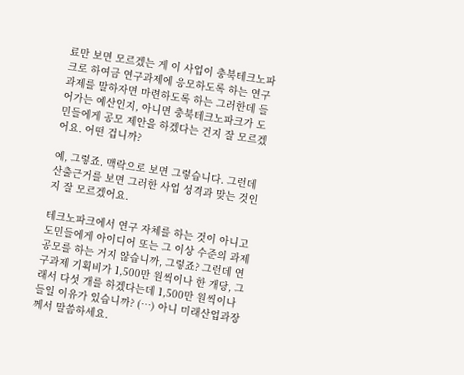료만 보면 모르겠는 게 이 사업이 충북테크노파크로 하여금 연구과제에 응모하도록 하는 연구과제를 말하자면 마련하도록 하는 그러한데 들어가는 예산인지, 아니면 충북테크노파크가 도민들에게 공모 제안을 하겠다는 건지 잘 모르겠어요. 어떤 겁니까?

예, 그렇죠. 맥락으로 보면 그렇습니다. 그런데 산출근거를 보면 그러한 사업 성격과 맞는 것인지 잘 모르겠어요.

테크노파크에서 연구 자체를 하는 것이 아니고 도민들에게 아이디어 또는 그 이상 수준의 과제 공모를 하는 거지 않습니까, 그렇죠? 그런데 연구과제 기획비가 1,500만 원씩이나 한 개당, 그래서 다섯 개를 하겠다는데 1,500만 원씩이나 들일 이유가 있습니까? (…) 아니 미래산업과장께서 말씀하세요.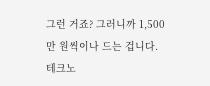그런 거죠? 그러니까 1,500만 원씩이나 드는 겁니다. 테크노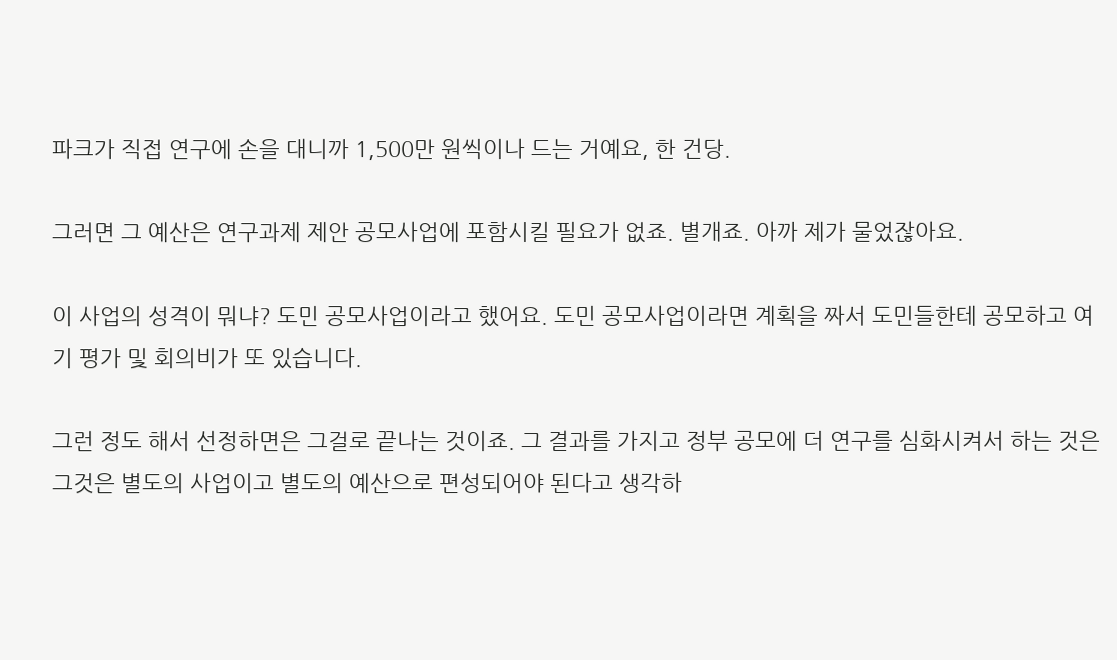파크가 직접 연구에 손을 대니까 1,500만 원씩이나 드는 거예요, 한 건당.

그러면 그 예산은 연구과제 제안 공모사업에 포함시킬 필요가 없죠. 별개죠. 아까 제가 물었잖아요.

이 사업의 성격이 뭐냐? 도민 공모사업이라고 했어요. 도민 공모사업이라면 계획을 짜서 도민들한테 공모하고 여기 평가 및 회의비가 또 있습니다.

그런 정도 해서 선정하면은 그걸로 끝나는 것이죠. 그 결과를 가지고 정부 공모에 더 연구를 심화시켜서 하는 것은 그것은 별도의 사업이고 별도의 예산으로 편성되어야 된다고 생각하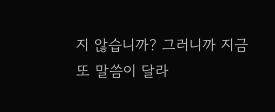지 않습니까? 그러니까 지금 또 말씀이 달라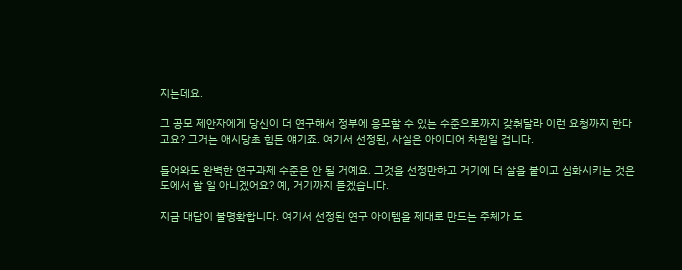지는데요.

그 공모 제안자에게 당신이 더 연구해서 정부에 응모할 수 있는 수준으로까지 갖춰달라 이런 요청까지 한다고요? 그거는 애시당초 힘든 얘기죠. 여기서 선정된, 사실은 아이디어 차원일 겁니다.

들어와도 완벽한 연구과제 수준은 안 될 거예요. 그것을 선정만하고 거기에 더 살을 붙이고 심화시키는 것은 도에서 할 일 아니겠어요? 예, 거기까지 듣겠습니다.

지금 대답이 불명확합니다. 여기서 선정된 연구 아이템을 제대로 만드는 주체가 도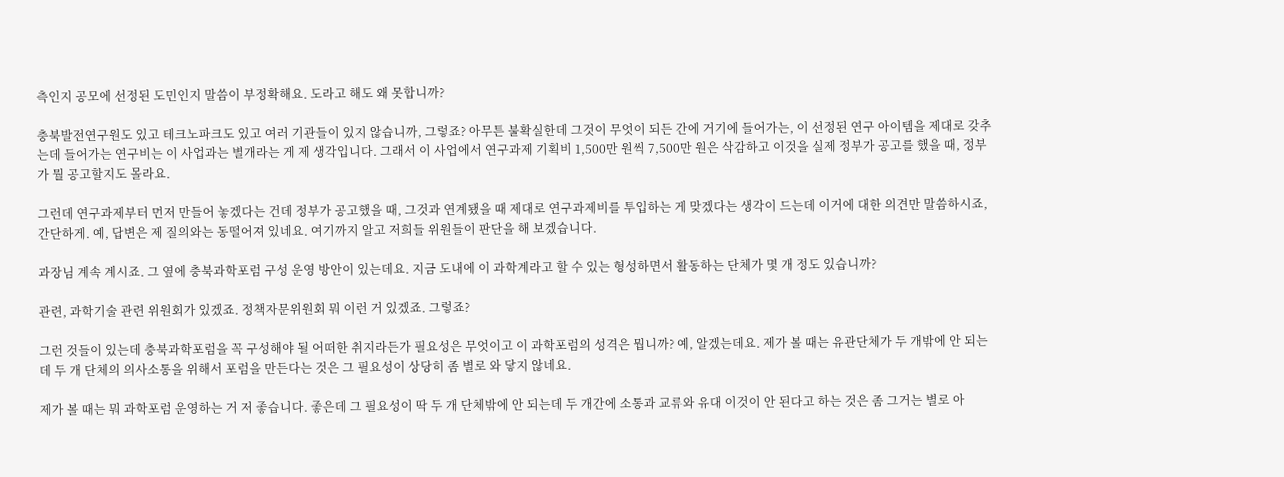측인지 공모에 선정된 도민인지 말씀이 부정확해요. 도라고 해도 왜 못합니까?

충북발전연구원도 있고 테크노파크도 있고 여러 기관들이 있지 않습니까, 그렇죠? 아무튼 불확실한데 그것이 무엇이 되든 간에 거기에 들어가는, 이 선정된 연구 아이템을 제대로 갖추는데 들어가는 연구비는 이 사업과는 별개라는 게 제 생각입니다. 그래서 이 사업에서 연구과제 기획비 1,500만 원씩 7,500만 원은 삭감하고 이것을 실제 정부가 공고를 했을 때, 정부가 뭘 공고할지도 몰라요.

그런데 연구과제부터 먼저 만들어 놓겠다는 건데 정부가 공고했을 때, 그것과 연계됐을 때 제대로 연구과제비를 투입하는 게 맞겠다는 생각이 드는데 이거에 대한 의견만 말씀하시죠, 간단하게. 예, 답변은 제 질의와는 동떨어져 있네요. 여기까지 알고 저희들 위원들이 판단을 해 보겠습니다.

과장님 계속 계시죠. 그 옆에 충북과학포럼 구성 운영 방안이 있는데요. 지금 도내에 이 과학계라고 할 수 있는 형성하면서 활동하는 단체가 몇 개 정도 있습니까?

관련, 과학기술 관련 위원회가 있겠죠. 정책자문위원회 뭐 이런 거 있겠죠. 그렇죠?

그런 것들이 있는데 충북과학포럼을 꼭 구성해야 될 어떠한 취지라든가 필요성은 무엇이고 이 과학포럼의 성격은 뭡니까? 예, 알겠는데요. 제가 볼 때는 유관단체가 두 개밖에 안 되는데 두 개 단체의 의사소통을 위해서 포럼을 만든다는 것은 그 필요성이 상당히 좀 별로 와 닿지 않네요.

제가 볼 때는 뭐 과학포럼 운영하는 거 저 좋습니다. 좋은데 그 필요성이 딱 두 개 단체밖에 안 되는데 두 개간에 소통과 교류와 유대 이것이 안 된다고 하는 것은 좀 그거는 별로 아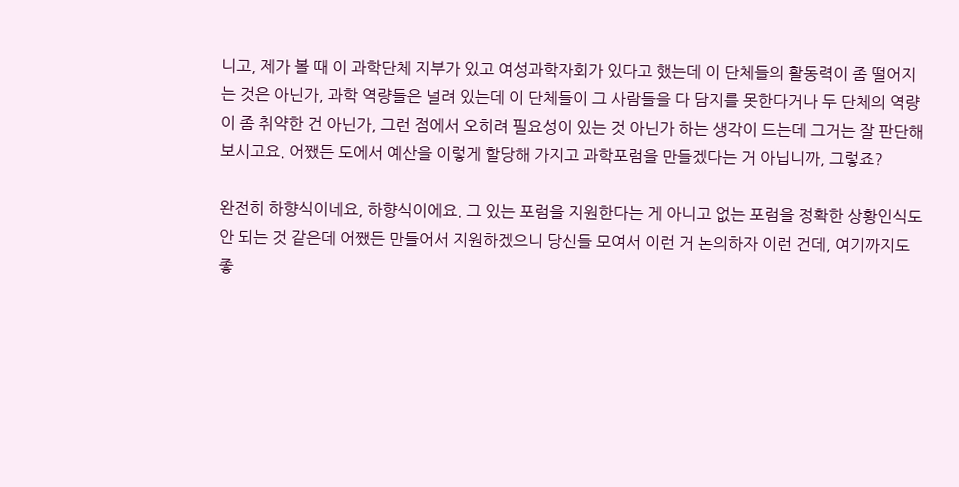니고, 제가 볼 때 이 과학단체 지부가 있고 여성과학자회가 있다고 했는데 이 단체들의 활동력이 좀 떨어지는 것은 아닌가, 과학 역량들은 널려 있는데 이 단체들이 그 사람들을 다 담지를 못한다거나 두 단체의 역량이 좀 취약한 건 아닌가, 그런 점에서 오히려 필요성이 있는 것 아닌가 하는 생각이 드는데 그거는 잘 판단해 보시고요. 어쨌든 도에서 예산을 이렇게 할당해 가지고 과학포럼을 만들겠다는 거 아닙니까, 그렇죠?

완전히 하향식이네요, 하향식이에요. 그 있는 포럼을 지원한다는 게 아니고 없는 포럼을 정확한 상황인식도 안 되는 것 같은데 어쨌든 만들어서 지원하겠으니 당신들 모여서 이런 거 논의하자 이런 건데, 여기까지도 좋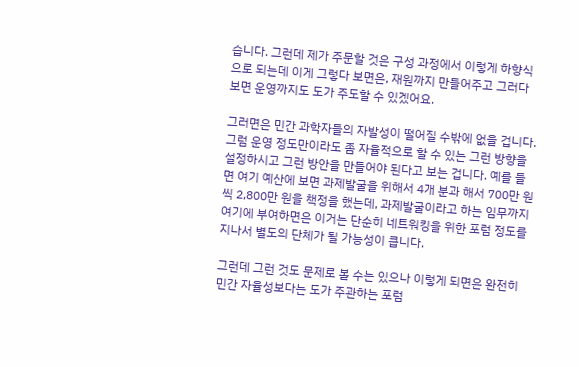습니다. 그런데 제가 주문할 것은 구성 과정에서 이렇게 하향식으로 되는데 이게 그렇다 보면은, 재원까지 만들어주고 그러다 보면 운영까지도 도가 주도할 수 있겠어요.

그러면은 민간 과학자들의 자발성이 떨어질 수밖에 없을 겁니다. 그럼 운영 정도만이라도 좀 자율적으로 할 수 있는 그런 방향을 설정하시고 그런 방안을 만들어야 된다고 보는 겁니다. 예를 들면 여기 예산에 보면 과제발굴을 위해서 4개 분과 해서 700만 원씩 2,800만 원을 책정을 했는데, 과제발굴이라고 하는 임무까지 여기에 부여하면은 이거는 단순히 네트워킹을 위한 포럼 정도를 지나서 별도의 단체가 될 가능성이 큽니다.

그런데 그런 것도 문제로 볼 수는 있으나 이렇게 되면은 완전히 민간 자율성보다는 도가 주관하는 포럼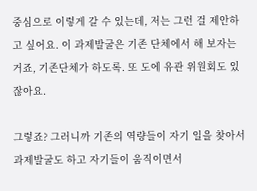중심으로 이렇게 갈 수 있는데, 저는 그런 걸 제안하고 싶어요. 이 과제발굴은 기존 단체에서 해 보자는 거죠, 기존단체가 하도록. 또 도에 유관 위원회도 있잖아요.

그렇죠? 그러니까 기존의 역량들이 자기 일을 찾아서 과제발굴도 하고 자기들이 움직이면서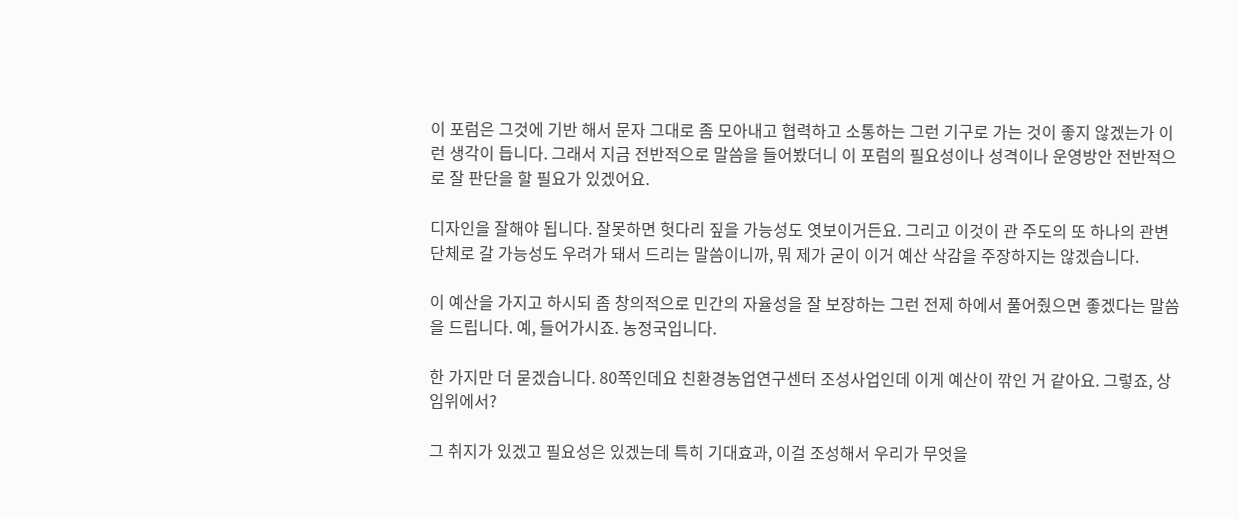이 포럼은 그것에 기반 해서 문자 그대로 좀 모아내고 협력하고 소통하는 그런 기구로 가는 것이 좋지 않겠는가 이런 생각이 듭니다. 그래서 지금 전반적으로 말씀을 들어봤더니 이 포럼의 필요성이나 성격이나 운영방안 전반적으로 잘 판단을 할 필요가 있겠어요.

디자인을 잘해야 됩니다. 잘못하면 헛다리 짚을 가능성도 엿보이거든요. 그리고 이것이 관 주도의 또 하나의 관변 단체로 갈 가능성도 우려가 돼서 드리는 말씀이니까, 뭐 제가 굳이 이거 예산 삭감을 주장하지는 않겠습니다.

이 예산을 가지고 하시되 좀 창의적으로 민간의 자율성을 잘 보장하는 그런 전제 하에서 풀어줬으면 좋겠다는 말씀을 드립니다. 예, 들어가시죠. 농정국입니다.

한 가지만 더 묻겠습니다. 80쪽인데요 친환경농업연구센터 조성사업인데 이게 예산이 깎인 거 같아요. 그렇죠, 상임위에서?

그 취지가 있겠고 필요성은 있겠는데 특히 기대효과, 이걸 조성해서 우리가 무엇을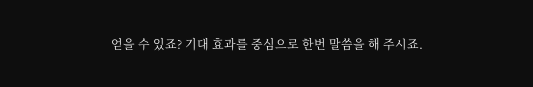얻을 수 있죠? 기대 효과를 중심으로 한번 말씀을 해 주시죠.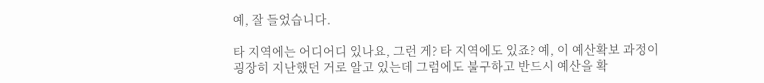예, 잘 들었습니다.

타 지역에는 어디어디 있나요, 그런 게? 타 지역에도 있죠? 예, 이 예산확보 과정이 굉장히 지난했던 거로 알고 있는데 그럼에도 불구하고 반드시 예산을 확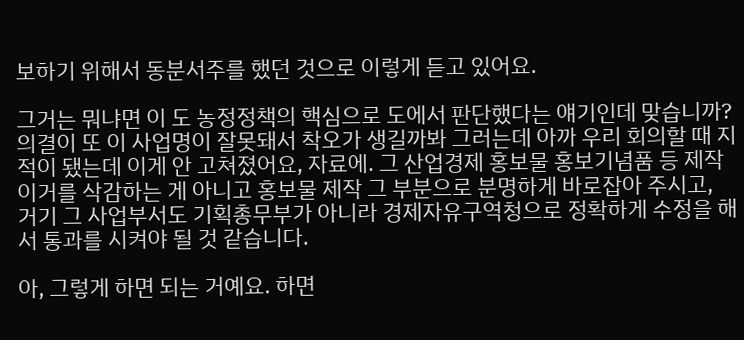보하기 위해서 동분서주를 했던 것으로 이렇게 듣고 있어요.

그거는 뭐냐면 이 도 농정정책의 핵심으로 도에서 판단했다는 얘기인데 맞습니까? 의결이 또 이 사업명이 잘못돼서 착오가 생길까봐 그러는데 아까 우리 회의할 때 지적이 됐는데 이게 안 고쳐졌어요, 자료에. 그 산업경제 홍보물 홍보기념품 등 제작 이거를 삭감하는 게 아니고 홍보물 제작 그 부분으로 분명하게 바로잡아 주시고, 거기 그 사업부서도 기획총무부가 아니라 경제자유구역청으로 정확하게 수정을 해서 통과를 시켜야 될 것 같습니다.

아, 그렇게 하면 되는 거예요. 하면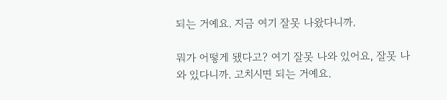되는 거예요. 지금 여기 잘못 나왔다니까.

뭐가 어떻게 됐다고? 여기 잘못 나와 있어요, 잘못 나와 있다니까. 고치시면 되는 거예요.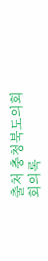출처 충청북도의회 회의록